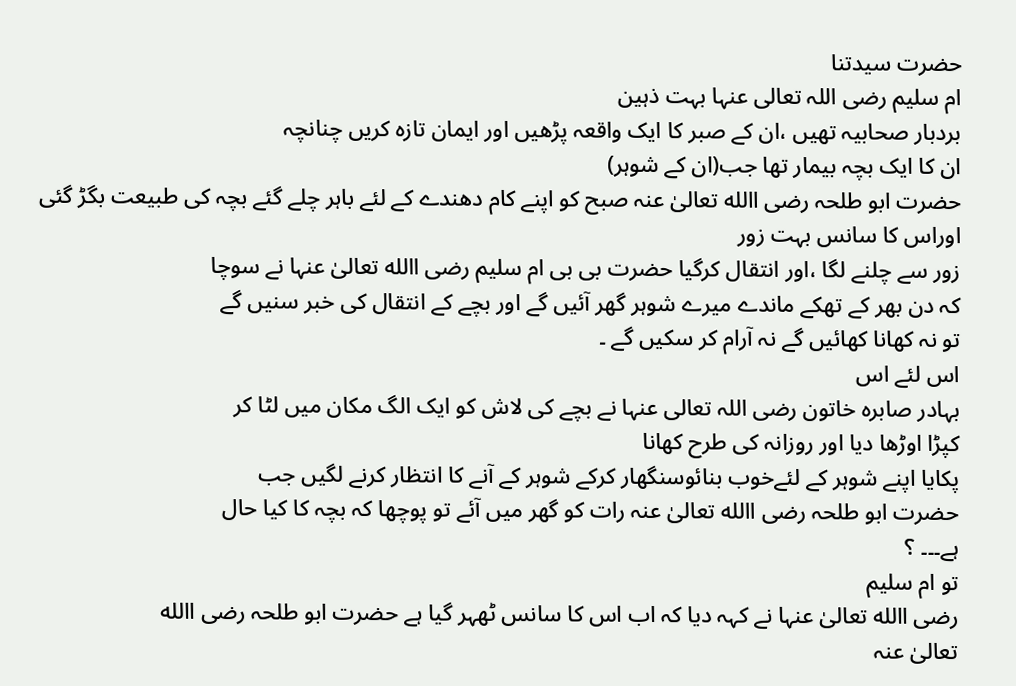حضرت سیدتنا
ام سلیم رضی اللہ تعالی عنہا بہت ذہین
بردبار صحابیہ تھیں ،ان کے صبر کا ایک واقعہ پڑھیں اور ایمان تازہ کریں چنانچہ
ان کا ایک بچہ بیمار تھا جب(ان کے شوہر)
حضرت ابو طلحہ رضی االله تعالیٰ عنہ صبح کو اپنے کام دھندے کے لئے باہر چلے گئے بچہ کی طبیعت بگڑ گئی اوراس کا سانس بہت زور
زور سے چلنے لگا ،اور انتقال کرگیا حضرت بی بی ام سلیم رضی االله تعالیٰ عنہا نے سوچا
کہ دن بھر کے تھکے ماندے میرے شوہر گھر آئیں گے اور بچے کے انتقال کی خبر سنیں گے
تو نہ کھانا کھائیں گے نہ آرام کر سکیں گے ۔
اس لئے اس
بہادر صابرہ خاتون رضی اللہ تعالی عنہا نے بچے کی لاش کو ایک الگ مکان میں لٹا کر
کپڑا اوڑھا دیا اور روزانہ کی طرح کھانا
پکایا اپنے شوہر کے لئےخوب بنائوسنگھار کرکے شوہر کے آنے کا انتظار کرنے لگیں جب
حضرت ابو طلحہ رضی االله تعالیٰ عنہ رات کو گھر میں آئے تو پوچھا کہ بچہ کا کیا حال
ہے۔۔۔ ؟
تو ام سلیم
رضی االله تعالیٰ عنہا نے کہہ دیا کہ اب اس کا سانس ٹھہر گیا ہے حضرت ابو طلحہ رضی االله
تعالیٰ عنہ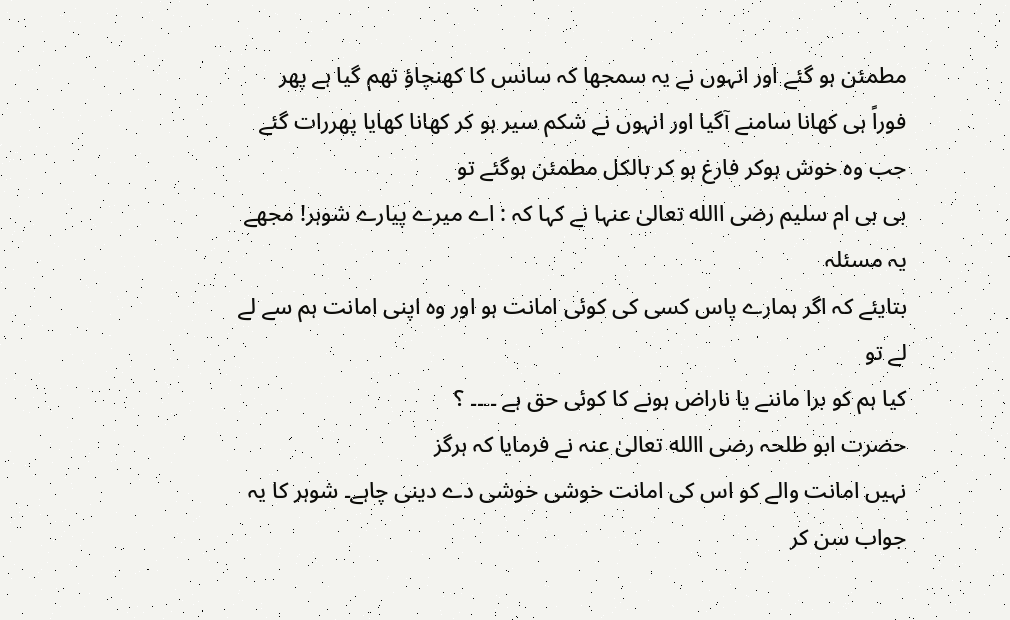مطمئن ہو گئے اور انہوں نے یہ سمجھا کہ سانس کا کھنچاؤ تھم گیا ہے پھر
فوراً ہی کھانا سامنے آگیا اور انہوں نے شکم سیر ہو کر کھانا کھایا پھررات گئے جب وہ خوش ہوکر فارغ ہو کر بالکل مطمئن ہوگئے تو
بی بی ام سلیم رضی االله تعالیٰ عنہا نے کہا کہ : اے میرے پیارے شوہر! مجھے یہ مسئلہ
بتایئے کہ اگر ہمارے پاس کسی کی کوئی امانت ہو اور وہ اپنی امانت ہم سے لے لے تو
کیا ہم کو برا ماننے یا ناراض ہونے کا کوئی حق ہے ۔۔۔۔ ؟
حضرت ابو طلحہ رضی االله تعالیٰ عنہ نے فرمایا کہ ہرگز
نہیں امانت والے کو اس کی امانت خوشی خوشی دے دینی چاہے۔ شوہر کا یہ جواب سن کر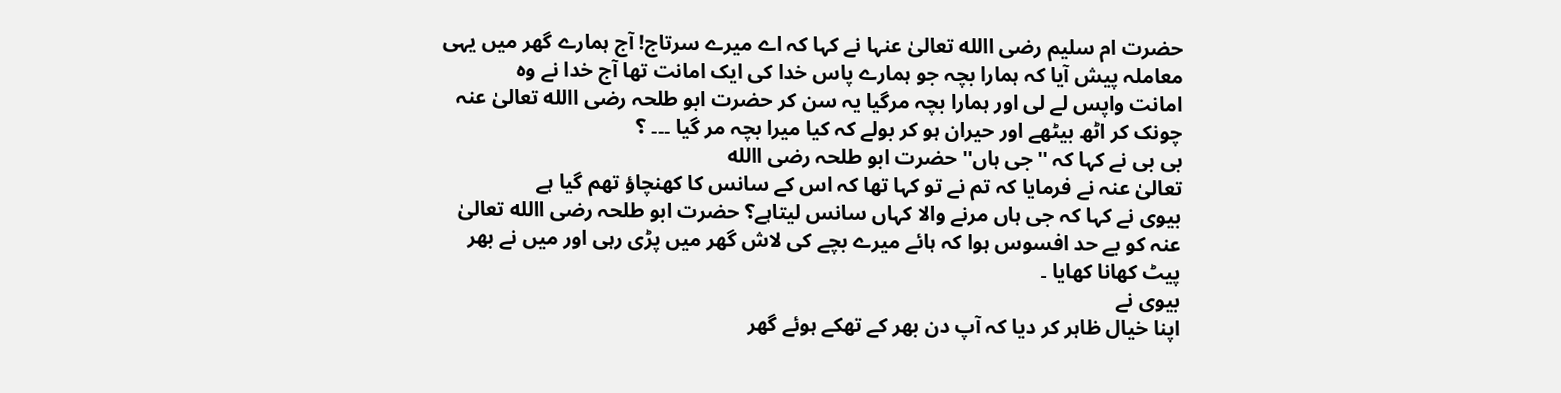حضرت ام سلیم رضی االله تعالیٰ عنہا نے کہا کہ اے میرے سرتاج! آج ہمارے گھر میں یہی
معاملہ پیش آیا کہ ہمارا بچہ جو ہمارے پاس خدا کی ایک امانت تھا آج خدا نے وہ
امانت واپس لے لی اور ہمارا بچہ مرگیا یہ سن کر حضرت ابو طلحہ رضی االله تعالیٰ عنہ
چونک کر اٹھ بیٹھے اور حیران ہو کر بولے کہ کیا میرا بچہ مر گیا ۔۔۔ ؟
بی بی نے کہا کہ ''جی ہاں'' حضرت ابو طلحہ رضی االله
تعالیٰ عنہ نے فرمایا کہ تم نے تو کہا تھا کہ اس کے سانس کا کھنچاؤ تھم گیا ہے
بیوی نے کہا کہ جی ہاں مرنے والا کہاں سانس لیتاہے؟ حضرت ابو طلحہ رضی االله تعالیٰ
عنہ کو بے حد افسوس ہوا کہ ہائے میرے بچے کی لاش گھر میں پڑی رہی اور میں نے بھر
پیٹ کھانا کھایا ۔
بیوی نے
اپنا خیال ظاہر کر دیا کہ آپ دن بھر کے تھکے ہوئے گھر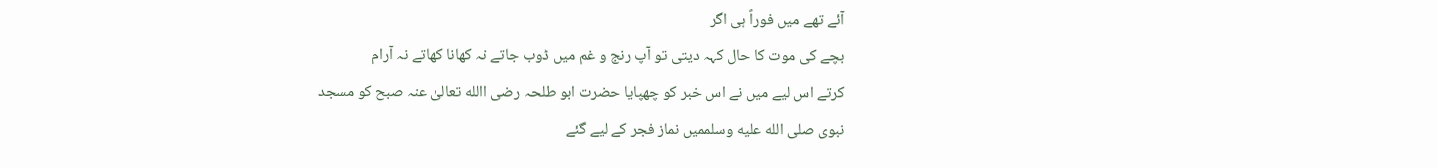آئے تھے میں فوراً ہی اگر
بچے کی موت کا حال کہہ دیتی تو آپ رنج و غم میں ڈوب جاتے نہ کھانا کھاتے نہ آرام
کرتے اس لیے میں نے اس خبر کو چھپایا حضرت ابو طلحہ رضی االله تعالیٰ عنہ صبح کو مسجد
نبوی صلى الله عليه وسلممیں نماز فجر کے لیے گئے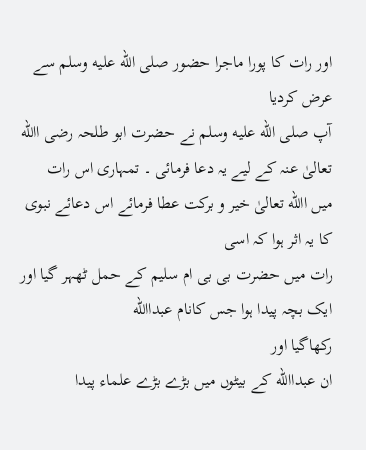اور رات کا پورا ماجرا حضور صلى الله عليه وسلم سے عرض کردیا
آپ صلى الله عليه وسلم نے حضرت ابو طلحہ رضی االله
تعالیٰ عنہ کے لیے یہ دعا فرمائی ۔ تمہاری اس رات
میں االله تعالیٰ خیر و برکت عطا فرمائے اس دعائے نبوی کا یہ اثر ہوا کہ اسی
رات میں حضرت بی بی ام سلیم کے حمل ٹھہر گیا اور ایک بچہ پیدا ہوا جس کانام عبداالله
رکھاگیا اور
ان عبداالله کے بیٹوں میں بڑے بڑے علماء پیدا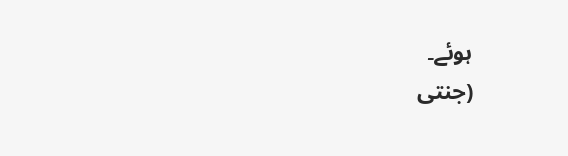ہوئے۔
(جنتی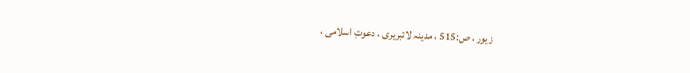زیور ، ص:515 ، مدینہ لائبریری ، دعوتِ اسلامی ،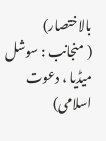بالاختصار)
( منجانب : سوشل میڈیا ، دعوت اسلامی)